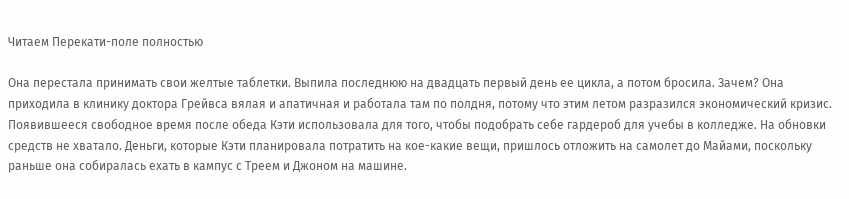Читаем Перекати-поле полностью

Она перестала принимать свои желтые таблетки. Выпила последнюю на двадцать первый день ее цикла, а потом бросила. Зачем? Она приходила в клинику доктора Грейвса вялая и апатичная и работала там по полдня, потому что этим летом разразился экономический кризис. Появившееся свободное время после обеда Кэти использовала для того, чтобы подобрать себе гардероб для учебы в колледже. На обновки средств не хватало. Деньги, которые Кэти планировала потратить на кое-какие вещи, пришлось отложить на самолет до Майами, поскольку раньше она собиралась ехать в кампус с Треем и Джоном на машине.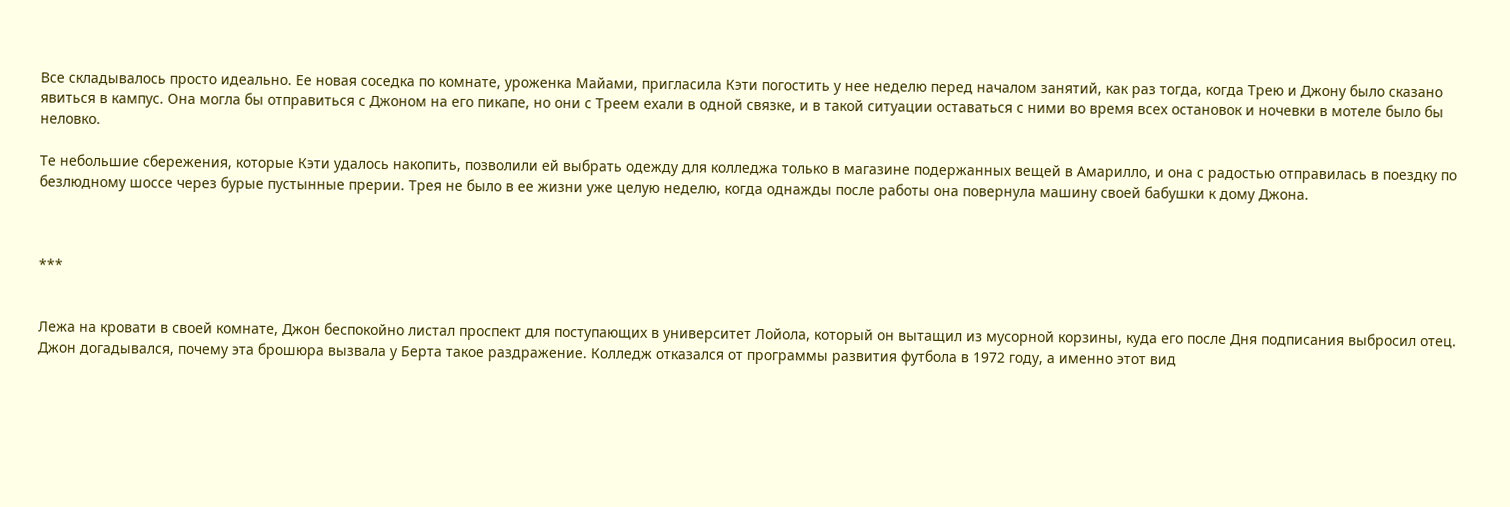Все складывалось просто идеально. Ее новая соседка по комнате, уроженка Майами, пригласила Кэти погостить у нее неделю перед началом занятий, как раз тогда, когда Трею и Джону было сказано явиться в кампус. Она могла бы отправиться с Джоном на его пикапе, но они с Треем ехали в одной связке, и в такой ситуации оставаться с ними во время всех остановок и ночевки в мотеле было бы неловко.

Те небольшие сбережения, которые Кэти удалось накопить, позволили ей выбрать одежду для колледжа только в магазине подержанных вещей в Амарилло, и она с радостью отправилась в поездку по безлюдному шоссе через бурые пустынные прерии. Трея не было в ее жизни уже целую неделю, когда однажды после работы она повернула машину своей бабушки к дому Джона.



***


Лежа на кровати в своей комнате, Джон беспокойно листал проспект для поступающих в университет Лойола, который он вытащил из мусорной корзины, куда его после Дня подписания выбросил отец. Джон догадывался, почему эта брошюра вызвала у Берта такое раздражение. Колледж отказался от программы развития футбола в 1972 году, а именно этот вид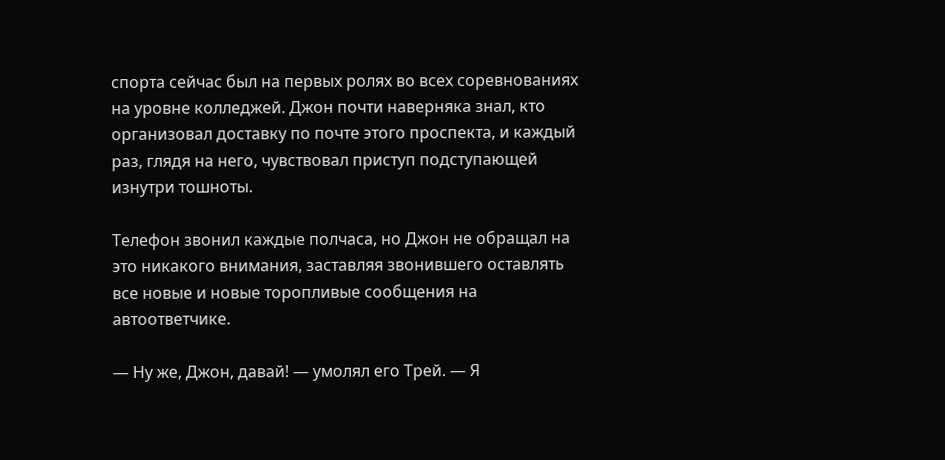спорта сейчас был на первых ролях во всех соревнованиях на уровне колледжей. Джон почти наверняка знал, кто организовал доставку по почте этого проспекта, и каждый раз, глядя на него, чувствовал приступ подступающей изнутри тошноты.

Телефон звонил каждые полчаса, но Джон не обращал на это никакого внимания, заставляя звонившего оставлять все новые и новые торопливые сообщения на автоответчике.

— Ну же, Джон, давай! — умолял его Трей. — Я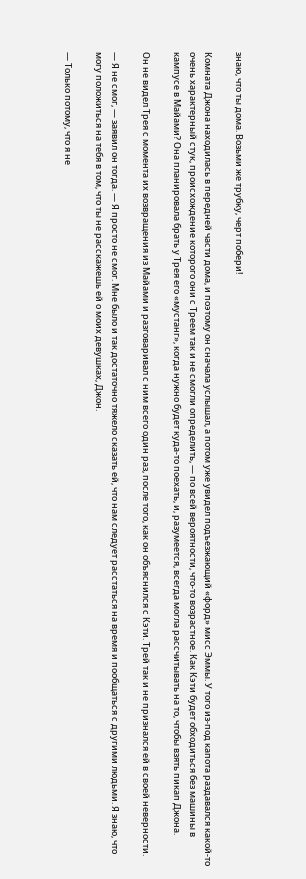знаю, что ты дома. Возьми же трубку, черт побери!

Комната Джона находилась в передней части дома, и поэтому он сначала услышал, а потом уже увидел подъезжающий «форд» мисс Эммы. У того из-под капота раздавался какой-то очень характерный стук, происхождение которого они с Треем так и не смогли определить, — по всей вероятности, что-то возрастное. Как Кэти будет обходиться без машины в кампусе в Майами? Она планировала брать у Трея его «мустанг», когда нужно будет куда-то поехать, и, разумеется, всегда могла рассчитывать на то, чтобы взять пикап Джона.

Он не видел Трея с момента их возвращения из Майами и разговаривал с ним всего один раз, после того, как он объяснился с Кэти. Трей так и не признался ей в своей неверности.

— Я не смог, — заявил он тогда. — Я просто не смог. Мне было и так достаточно тяжело сказать ей, что нам следует расстаться на время и пообщаться с другими людьми. Я знаю, что могу положиться на тебя в том, что ты не расскажешь ей о моих девушках, Джон.

— Только потому, что я не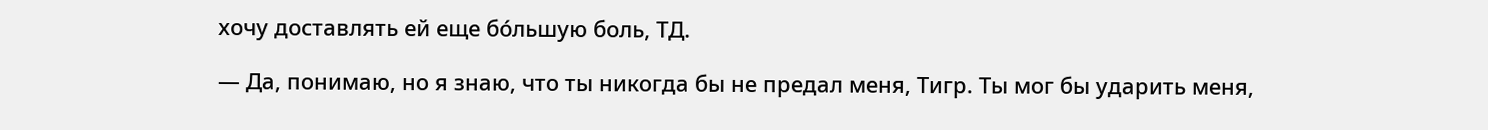хочу доставлять ей еще бóльшую боль, ТД.

— Да, понимаю, но я знаю, что ты никогда бы не предал меня, Тигр. Ты мог бы ударить меня,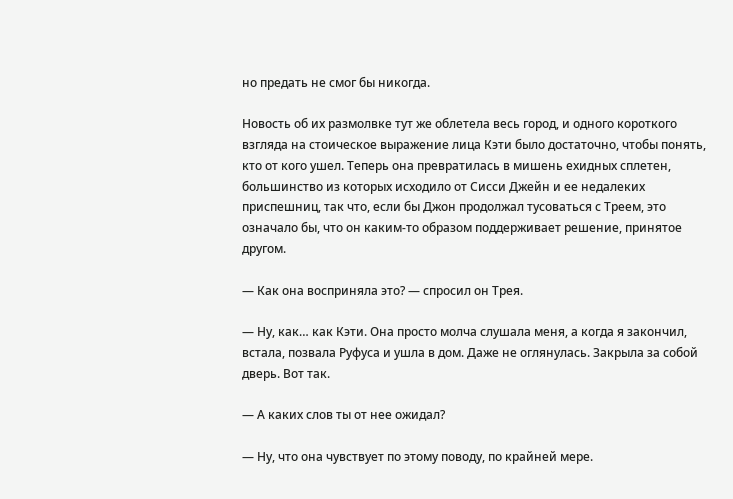но предать не смог бы никогда.

Новость об их размолвке тут же облетела весь город, и одного короткого взгляда на стоическое выражение лица Кэти было достаточно, чтобы понять, кто от кого ушел. Теперь она превратилась в мишень ехидных сплетен, большинство из которых исходило от Сисси Джейн и ее недалеких приспешниц, так что, если бы Джон продолжал тусоваться с Треем, это означало бы, что он каким-то образом поддерживает решение, принятое другом.

— Как она восприняла это? — спросил он Трея.

— Ну, как… как Кэти. Она просто молча слушала меня, а когда я закончил, встала, позвала Руфуса и ушла в дом. Даже не оглянулась. Закрыла за собой дверь. Вот так.

— А каких слов ты от нее ожидал?

— Ну, что она чувствует по этому поводу, по крайней мере.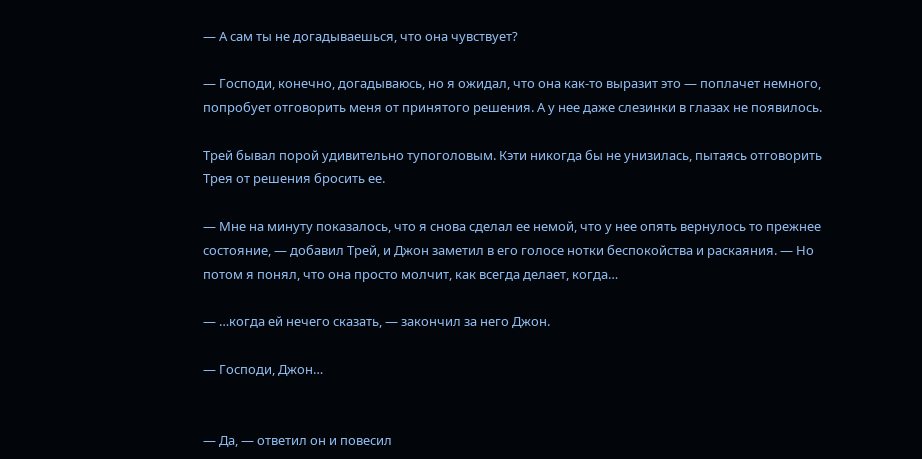— А сам ты не догадываешься, что она чувствует?

— Господи, конечно, догадываюсь, но я ожидал, что она как-то выразит это — поплачет немного, попробует отговорить меня от принятого решения. А у нее даже слезинки в глазах не появилось.

Трей бывал порой удивительно тупоголовым. Кэти никогда бы не унизилась, пытаясь отговорить Трея от решения бросить ее.

— Мне на минуту показалось, что я снова сделал ее немой, что у нее опять вернулось то прежнее состояние, — добавил Трей, и Джон заметил в его голосе нотки беспокойства и раскаяния. — Но потом я понял, что она просто молчит, как всегда делает, когда…

— …когда ей нечего сказать, — закончил за него Джон.

— Господи, Джон…


— Да, — ответил он и повесил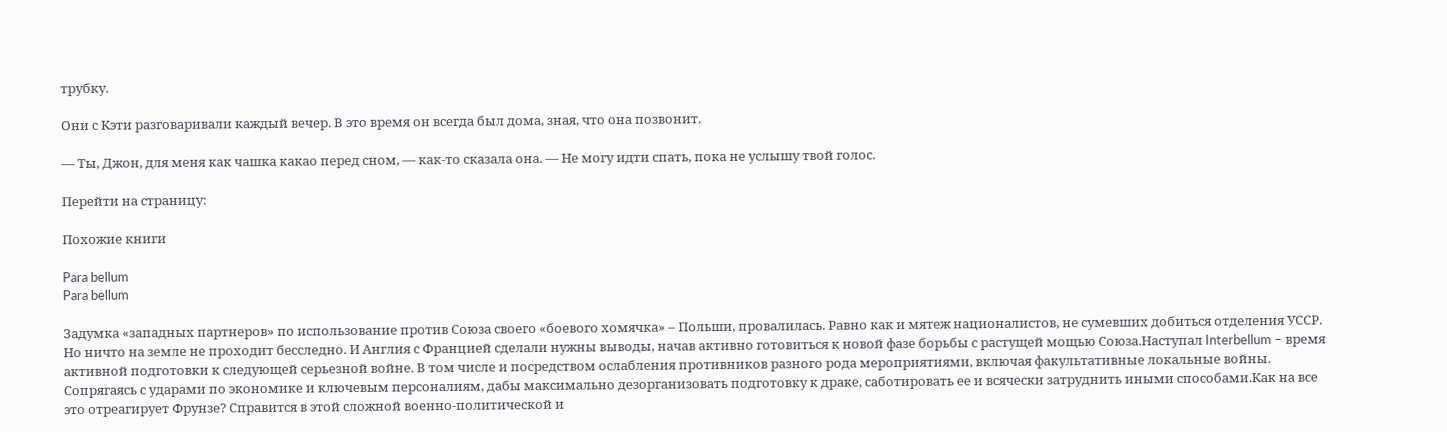трубку.

Они с Кэти разговаривали каждый вечер. В это время он всегда был дома, зная, что она позвонит.

— Ты, Джон, для меня как чашка какао перед сном, — как-то сказала она. — Не могу идти спать, пока не услышу твой голос.

Перейти на страницу:

Похожие книги

Para bellum
Para bellum

Задумка «западных партнеров» по использование против Союза своего «боевого хомячка» – Польши, провалилась. Равно как и мятеж националистов, не сумевших добиться отделения УССР. Но ничто на земле не проходит бесследно. И Англия с Францией сделали нужны выводы, начав активно готовиться к новой фазе борьбы с растущей мощью Союза.Наступал Interbellum – время активной подготовки к следующей серьезной войне. В том числе и посредством ослабления противников разного рода мероприятиями, включая факультативные локальные войны. Сопрягаясь с ударами по экономике и ключевым персоналиям, дабы максимально дезорганизовать подготовку к драке, саботировать ее и всячески затруднить иными способами.Как на все это отреагирует Фрунзе? Справится в этой сложной военно-политической и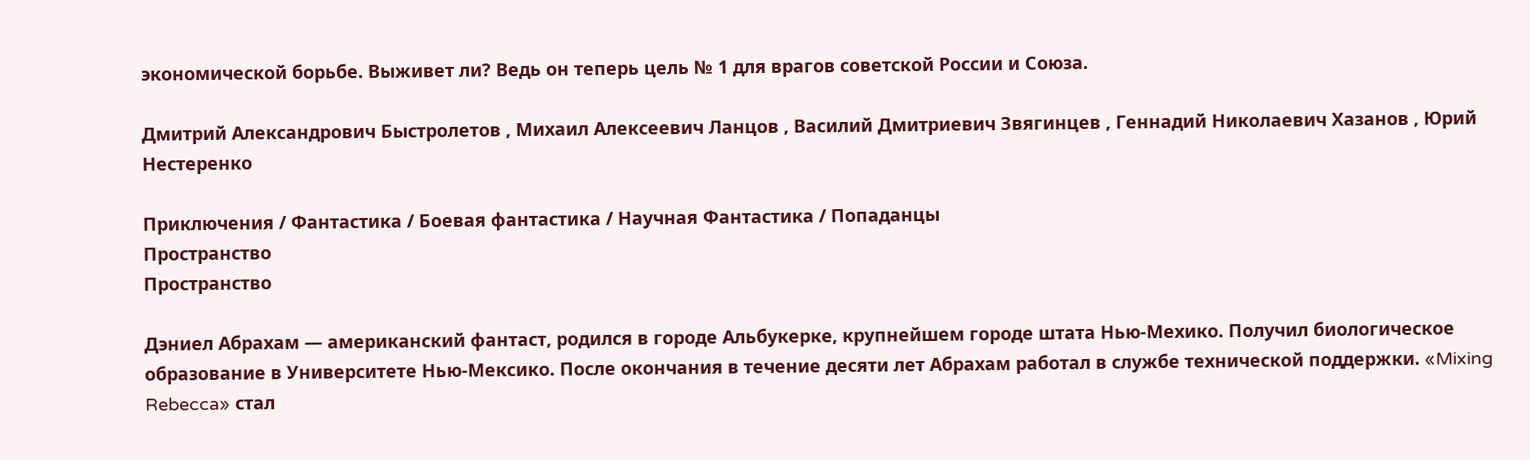экономической борьбе. Выживет ли? Ведь он теперь цель № 1 для врагов советской России и Союза.

Дмитрий Александрович Быстролетов , Михаил Алексеевич Ланцов , Василий Дмитриевич Звягинцев , Геннадий Николаевич Хазанов , Юрий Нестеренко

Приключения / Фантастика / Боевая фантастика / Научная Фантастика / Попаданцы
Пространство
Пространство

Дэниел Абрахам — американский фантаст, родился в городе Альбукерке, крупнейшем городе штата Нью-Мехико. Получил биологическое образование в Университете Нью-Мексико. После окончания в течение десяти лет Абрахам работал в службе технической поддержки. «Mixing Rebecca» стал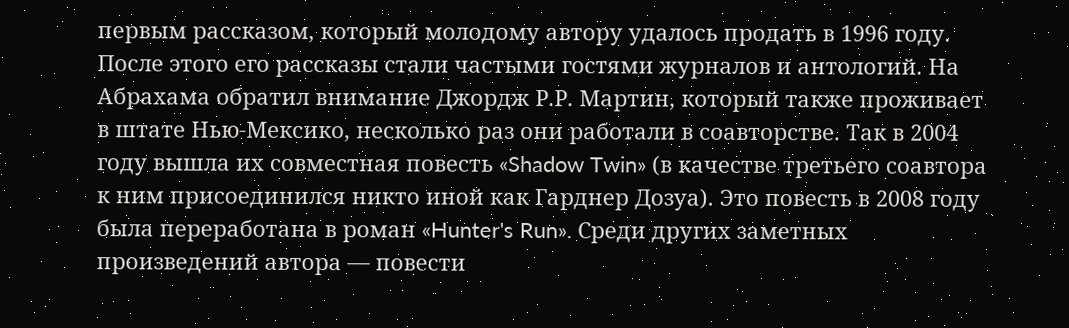первым рассказом, который молодому автору удалось продать в 1996 году. После этого его рассказы стали частыми гостями журналов и антологий. На Абрахама обратил внимание Джордж Р.Р. Мартин, который также проживает в штате Нью-Мексико, несколько раз они работали в соавторстве. Так в 2004 году вышла их совместная повесть «Shadow Twin» (в качестве третьего соавтора к ним присоединился никто иной как Гарднер Дозуа). Это повесть в 2008 году была переработана в роман «Hunter's Run». Среди других заметных произведений автора — повести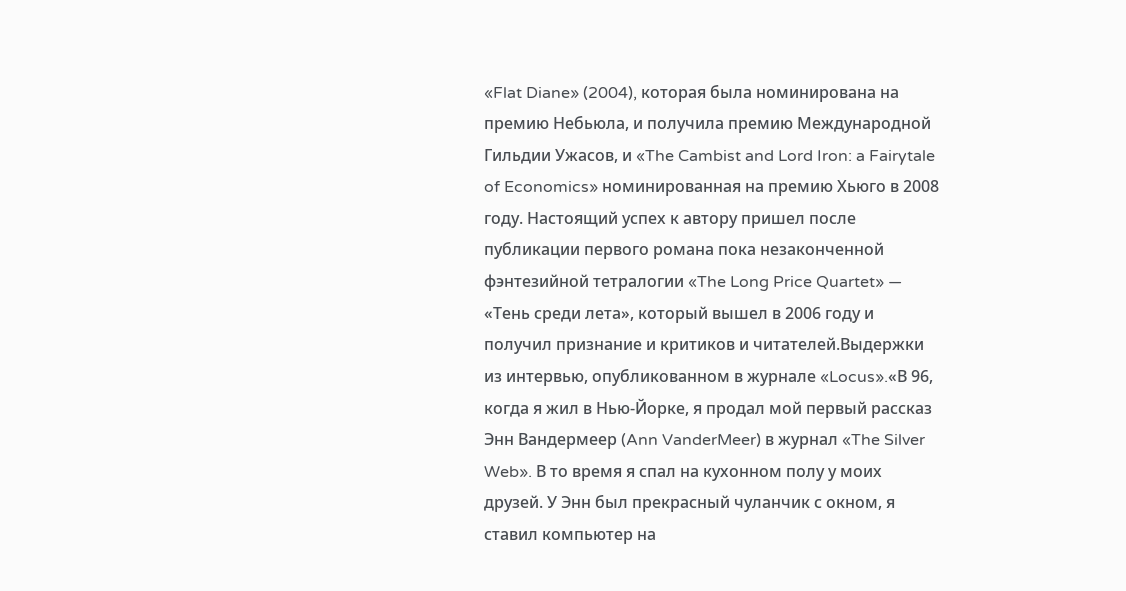«Flat Diane» (2004), которая была номинирована на премию Небьюла, и получила премию Международной Гильдии Ужасов, и «The Cambist and Lord Iron: a Fairytale of Economics» номинированная на премию Хьюго в 2008 году. Настоящий успех к автору пришел после публикации первого романа пока незаконченной фэнтезийной тетралогии «The Long Price Quartet» — «Тень среди лета», который вышел в 2006 году и получил признание и критиков и читателей.Выдержки из интервью, опубликованном в журнале «Locus».«В 96, когда я жил в Нью-Йорке, я продал мой первый рассказ Энн Вандермеер (Ann VanderMeer) в журнал «The Silver Web». В то время я спал на кухонном полу у моих друзей. У Энн был прекрасный чуланчик с окном, я ставил компьютер на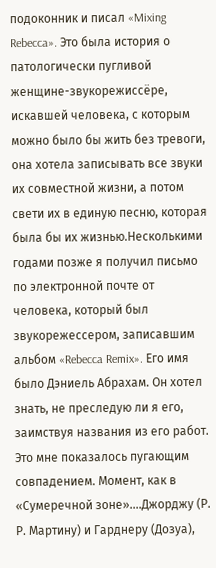подоконник и писал «Mixing Rebecca». Это была история о патологически пугливой женщине-звукорежиссёре, искавшей человека, с которым можно было бы жить без тревоги, она хотела записывать все звуки их совместной жизни, а потом свети их в единую песню, которая была бы их жизнью.Несколькими годами позже я получил письмо по электронной почте от человека, который был звукорежессером, записавшим альбом «Rebecca Remix». Его имя было Дэниель Абрахам. Он хотел знать, не преследую ли я его, заимствуя названия из его работ. Это мне показалось пугающим совпадением. Момент, как в «Сумеречной зоне»....Джорджу (Р. Р. Мартину) и Гарднеру (Дозуа),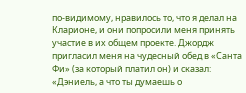по-видимому, нравилось то, что я делал на Кларионе, и они попросили меня принять участие в их общем проекте. Джордж пригласил меня на чудесный обед в «Санта Фи» (за который платил он) и сказал: «Дэниель, а что ты думаешь о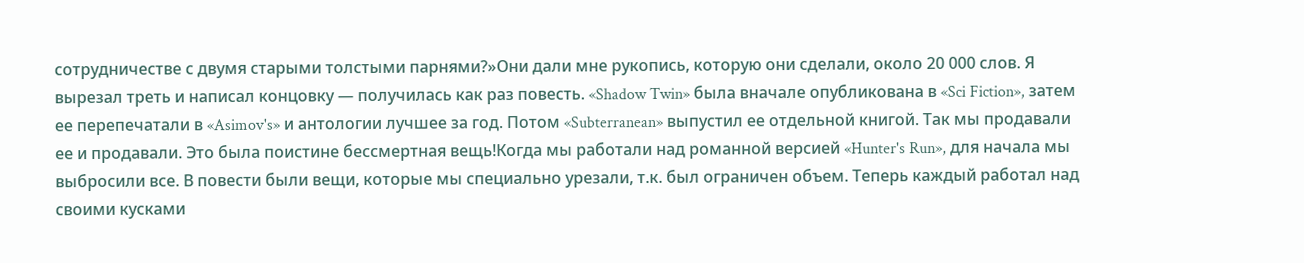сотрудничестве с двумя старыми толстыми парнями?»Они дали мне рукопись, которую они сделали, около 20 000 слов. Я вырезал треть и написал концовку — получилась как раз повесть. «Shadow Twin» была вначале опубликована в «Sci Fiction», затем ее перепечатали в «Asimov's» и антологии лучшее за год. Потом «Subterranean» выпустил ее отдельной книгой. Так мы продавали ее и продавали. Это была поистине бессмертная вещь!Когда мы работали над романной версией «Hunter's Run», для начала мы выбросили все. В повести были вещи, которые мы специально урезали, т.к. был ограничен объем. Теперь каждый работал над своими кусками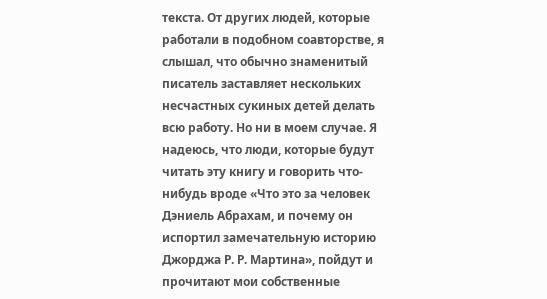текста. От других людей, которые работали в подобном соавторстве, я слышал, что обычно знаменитый писатель заставляет нескольких несчастных сукиных детей делать всю работу. Но ни в моем случае. Я надеюсь, что люди, которые будут читать эту книгу и говорить что-нибудь вроде «Что это за человек Дэниель Абрахам, и почему он испортил замечательную историю Джорджа Р. Р. Мартина», пойдут и прочитают мои собственные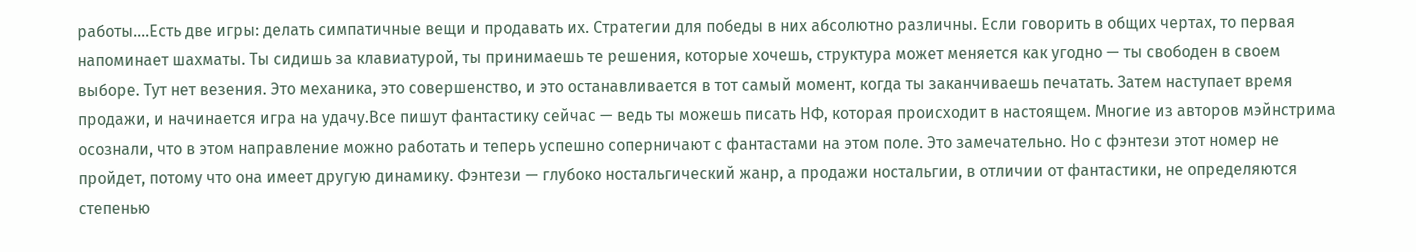работы....Есть две игры: делать симпатичные вещи и продавать их. Стратегии для победы в них абсолютно различны. Если говорить в общих чертах, то первая напоминает шахматы. Ты сидишь за клавиатурой, ты принимаешь те решения, которые хочешь, структура может меняется как угодно — ты свободен в своем выборе. Тут нет везения. Это механика, это совершенство, и это останавливается в тот самый момент, когда ты заканчиваешь печатать. Затем наступает время продажи, и начинается игра на удачу.Все пишут фантастику сейчас — ведь ты можешь писать НФ, которая происходит в настоящем. Многие из авторов мэйнстрима осознали, что в этом направление можно работать и теперь успешно соперничают с фантастами на этом поле. Это замечательно. Но с фэнтези этот номер не пройдет, потому что она имеет другую динамику. Фэнтези — глубоко ностальгический жанр, а продажи ностальгии, в отличии от фантастики, не определяются степенью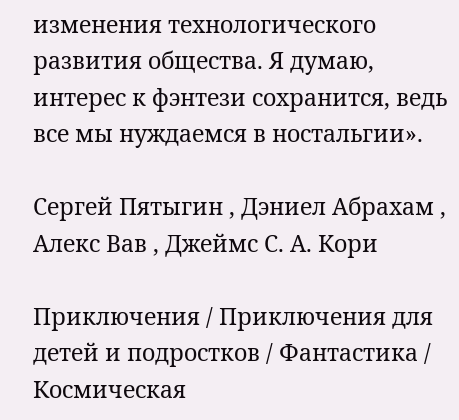изменения технологического развития общества. Я думаю, интерес к фэнтези сохранится, ведь все мы нуждаемся в ностальгии».

Сергей Пятыгин , Дэниел Абрахам , Алекс Вав , Джеймс С. А. Кори

Приключения / Приключения для детей и подростков / Фантастика / Космическая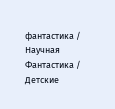фантастика / Научная Фантастика / Детские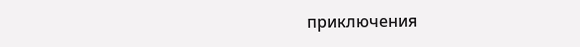приключения